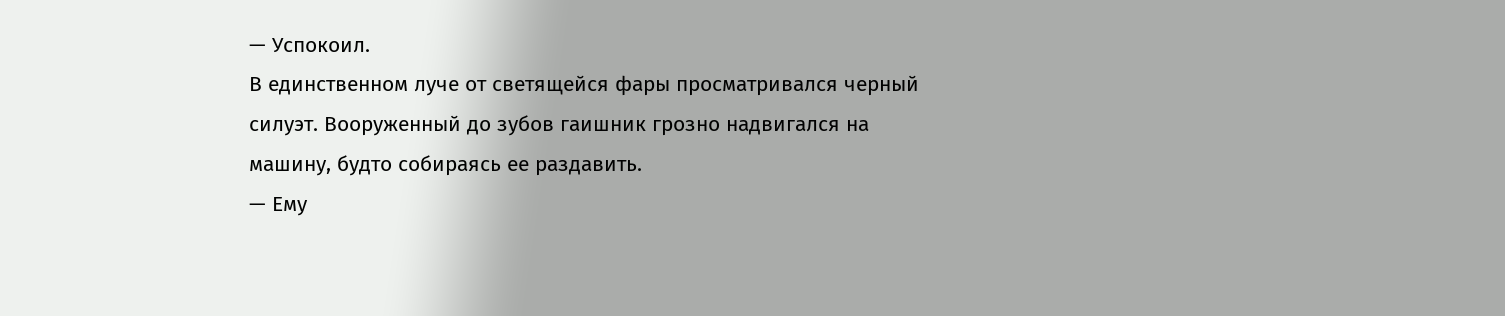— Успокоил.
В единственном луче от светящейся фары просматривался черный силуэт. Вооруженный до зубов гаишник грозно надвигался на машину, будто собираясь ее раздавить.
— Ему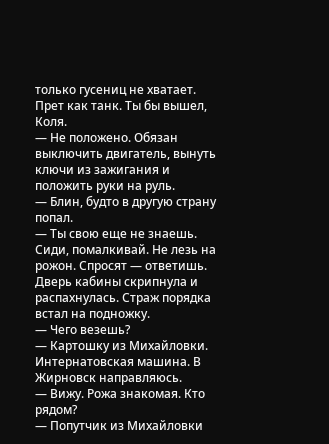только гусениц не хватает. Прет как танк. Ты бы вышел, Коля.
— Не положено. Обязан выключить двигатель, вынуть ключи из зажигания и положить руки на руль.
— Блин, будто в другую страну попал.
— Ты свою еще не знаешь. Сиди, помалкивай. Не лезь на рожон. Спросят — ответишь.
Дверь кабины скрипнула и распахнулась. Страж порядка встал на подножку.
— Чего везешь?
— Картошку из Михайловки. Интернатовская машина. В Жирновск направляюсь.
— Вижу. Рожа знакомая. Кто рядом?
— Попутчик из Михайловки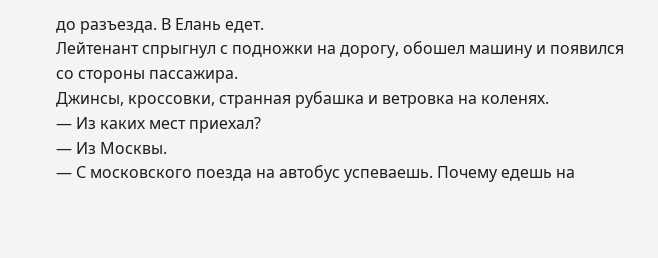до разъезда. В Елань едет.
Лейтенант спрыгнул с подножки на дорогу, обошел машину и появился со стороны пассажира.
Джинсы, кроссовки, странная рубашка и ветровка на коленях.
— Из каких мест приехал?
— Из Москвы.
— С московского поезда на автобус успеваешь. Почему едешь на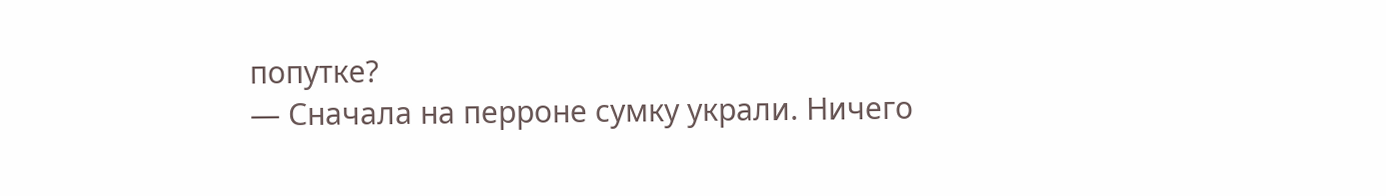попутке?
— Сначала на перроне сумку украли. Ничего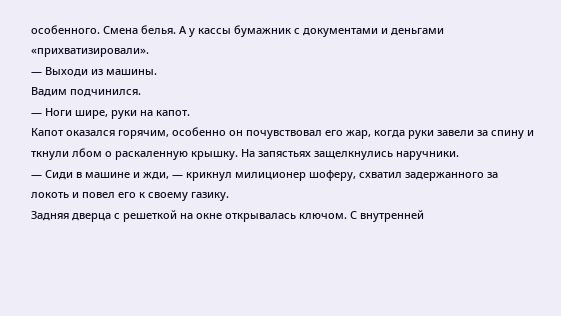особенного. Смена белья. А у кассы бумажник с документами и деньгами «прихватизировали».
— Выходи из машины.
Вадим подчинился.
— Ноги шире, руки на капот.
Капот оказался горячим, особенно он почувствовал его жар, когда руки завели за спину и ткнули лбом о раскаленную крышку. На запястьях защелкнулись наручники.
— Сиди в машине и жди, — крикнул милиционер шоферу, схватил задержанного за локоть и повел его к своему газику.
Задняя дверца с решеткой на окне открывалась ключом. С внутренней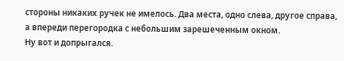стороны никаких ручек не имелось. Два места, одно слева, другое справа, а впереди перегородка с небольшим зарешеченным окном.
Ну вот и допрыгался.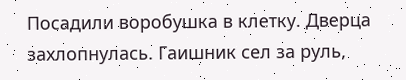Посадили воробушка в клетку. Дверца захлопнулась. Гаишник сел за руль,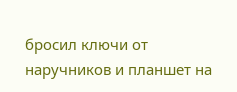бросил ключи от наручников и планшет на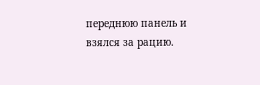переднюю панель и взялся за рацию.